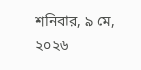শনিবার, ৯ মে, ২০২৬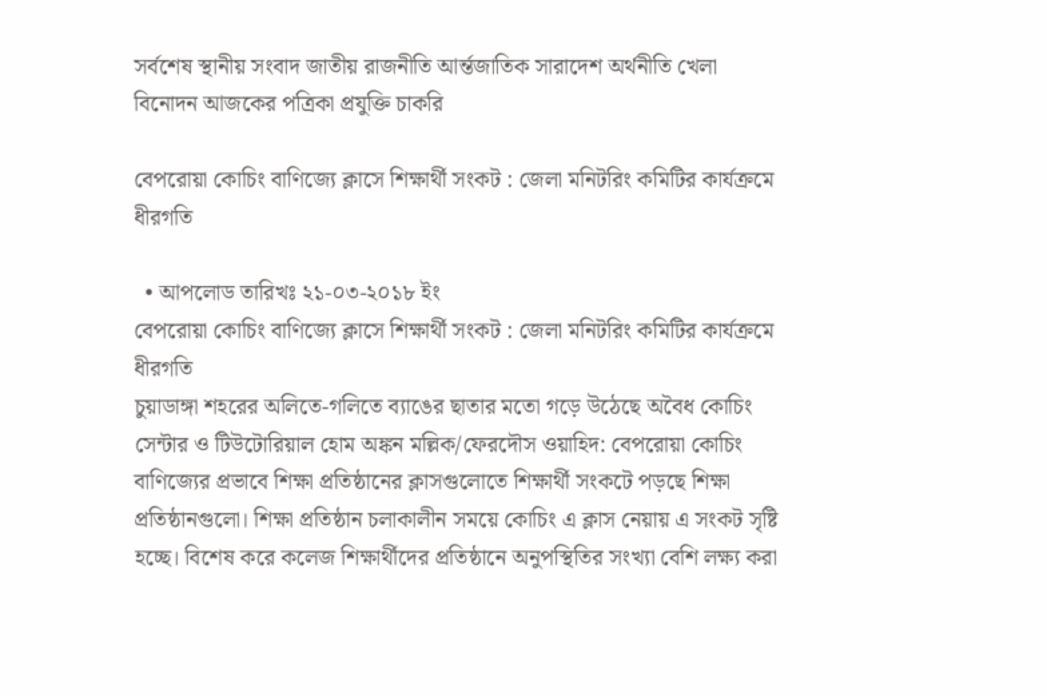সর্বশেষ স্থানীয় সংবাদ জাতীয় রাজনীতি আর্ন্তজাতিক সারাদেশ অর্থনীতি খেলা বিনোদন আজকের পত্রিকা প্রযুক্তি চাকরি

বেপরোয়া কোচিং বাণিজ্যে ক্লাসে শিক্ষার্থী সংকট : জেলা মনিটরিং কমিটির কার্যক্রমে ধীরগতি

  • আপলোড তারিখঃ ২১-০৩-২০১৮ ইং
বেপরোয়া কোচিং বাণিজ্যে ক্লাসে শিক্ষার্থী সংকট : জেলা মনিটরিং কমিটির কার্যক্রমে ধীরগতি
চুয়াডাঙ্গা শহরের অলিতে-গলিতে ব্যাঙের ছাতার মতো গড়ে উঠেছে অবৈধ কোচিং সেন্টার ও টিউটোরিয়াল হোম অঙ্কন মল্লিক/ফেরদৌস ওয়াহিদ: বেপরোয়া কোচিং বাণিজ্যের প্রভাবে শিক্ষা প্রতিষ্ঠানের ক্লাসগুলোতে শিক্ষার্থী সংকটে পড়ছে শিক্ষা প্রতিষ্ঠানগুলো। শিক্ষা প্রতিষ্ঠান চলাকালীন সময়ে কোচিং এ ক্লাস নেয়ায় এ সংকট সৃষ্টি হচ্ছে। বিশেষ করে কলেজ শিক্ষার্থীদের প্রতিষ্ঠানে অনুপস্থিতির সংখ্যা বেশি লক্ষ্য করা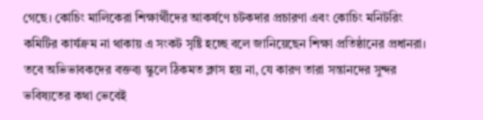গেছে। কোচিং মালিকেরা শিক্ষার্থীদের আকর্ষণে চটকদার প্রচারণা এবং কোচিং মনিটরিং কমিটির কার্যক্রম না থাকায় এ সংকট সৃষ্টি হচ্ছে বলে জানিয়েছেন শিক্ষা প্রতিষ্ঠানের প্রধানরা। তবে অভিভাবকদের বক্তব্য স্কুলে ঠিকমত ক্লাস হয় না, যে কারণ তারা সন্তানদের সুন্দর ভবিষ্যতের কথা ভেবেই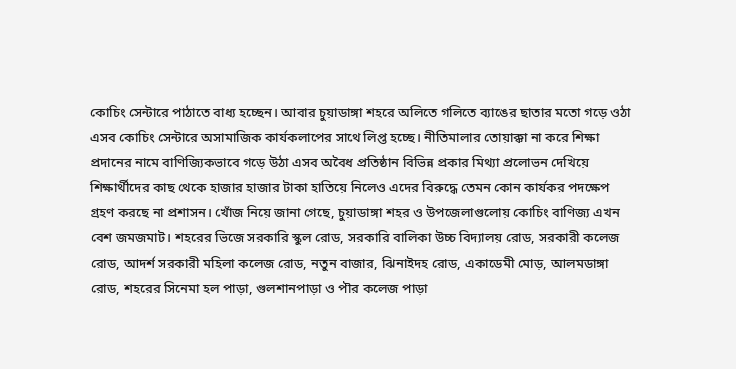কোচিং সেন্টারে পাঠাতে বাধ্য হচ্ছেন। আবার চুয়াডাঙ্গা শহরে অলিতে গলিতে ব্যাঙের ছাতার মতো গড়ে ওঠা এসব কোচিং সেন্টারে অসামাজিক কার্যকলাপের সাথে লিপ্ত হচ্ছে। নীতিমালার তোয়াক্কা না করে শিক্ষা প্রদানের নামে বাণিজ্যিকভাবে গড়ে উঠা এসব অবৈধ প্রতিষ্ঠান বিভিন্ন প্রকার মিথ্যা প্রলোভন দেখিয়ে শিক্ষার্থীদের কাছ থেকে হাজার হাজার টাকা হাতিয়ে নিলেও এদের বিরুদ্ধে তেমন কোন কার্যকর পদক্ষেপ গ্রহণ করছে না প্রশাসন। খোঁজ নিয়ে জানা গেছে, চুয়াডাঙ্গা শহর ও উপজেলাগুলোয় কোচিং বাণিজ্য এখন বেশ জমজমাট। শহরের ভিজে সরকারি স্কুল রোড, সরকারি বালিকা উচ্চ বিদ্যালয় রোড, সরকারী কলেজ রোড, আদর্শ সরকারী মহিলা কলেজ রোড, নতুন বাজার, ঝিনাইদহ রোড, একাডেমী মোড়, আলমডাঙ্গা রোড, শহরের সিনেমা হল পাড়া, গুলশানপাড়া ও পৗর কলেজ পাড়া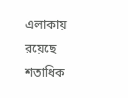এলাকায় রয়েছে শতাধিক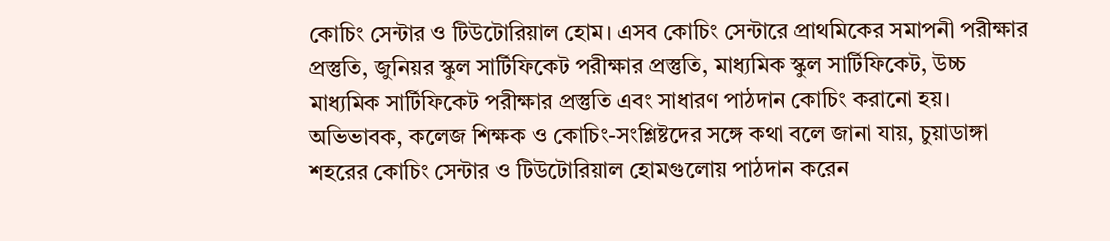কোচিং সেন্টার ও টিউটোরিয়াল হোম। এসব কোচিং সেন্টারে প্রাথমিকের সমাপনী পরীক্ষার প্রস্তুতি, জুনিয়র স্কুল সার্টিফিকেট পরীক্ষার প্রস্তুতি, মাধ্যমিক স্কুল সার্টিফিকেট, উচ্চ মাধ্যমিক সার্টিফিকেট পরীক্ষার প্রস্তুতি এবং সাধারণ পাঠদান কোচিং করানো হয়। অভিভাবক, কলেজ শিক্ষক ও কোচিং-সংশ্লিষ্টদের সঙ্গে কথা বলে জানা যায়, চুয়াডাঙ্গা শহরের কোচিং সেন্টার ও টিউটোরিয়াল হোমগুলোয় পাঠদান করেন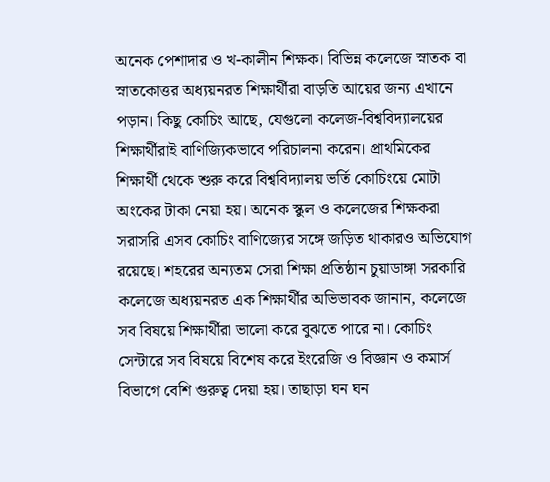অনেক পেশাদার ও খ-কালীন শিক্ষক। বিভিন্ন কলেজে স্নাতক বা স্নাতকোত্তর অধ্যয়নরত শিক্ষার্থীরা বাড়তি আয়ের জন্য এখানে পড়ান। কিছু কোচিং আছে, যেগুলো কলেজ-বিশ্ববিদ্যালয়ের শিক্ষার্থীরাই বাণিজ্যিকভাবে পরিচালনা করেন। প্রাথমিকের শিক্ষার্থী থেকে শুরু করে বিশ্ববিদ্যালয় ভর্তি কোচিংয়ে মোটা অংকের টাকা নেয়া হয়। অনেক স্কুল ও কলেজের শিক্ষকরা সরাসরি এসব কোচিং বাণিজ্যের সঙ্গে জড়িত থাকারও অভিযোগ রয়েছে। শহরের অন্যতম সেরা শিক্ষা প্রতিষ্ঠান চুয়াডাঙ্গা সরকারি কলেজে অধ্যয়নরত এক শিক্ষার্থীর অভিভাবক জানান, কলেজে সব বিষয়ে শিক্ষার্থীরা ভালো করে বুঝতে পারে না। কোচিং সেন্টারে সব বিষয়ে বিশেষ করে ইংরেজি ও বিজ্ঞান ও কমার্স বিভাগে বেশি গুরুত্ব দেয়া হয়। তাছাড়া ঘন ঘন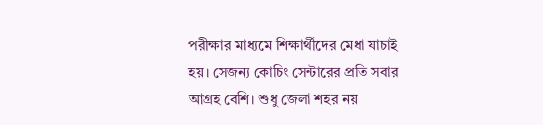পরীক্ষার মাধ্যমে শিক্ষার্থীদের মেধা যাচাই হয়। সেজন্য কোচিং সেন্টারের প্রতি সবার আগ্রহ বেশি। শুধু জেলা শহর নয়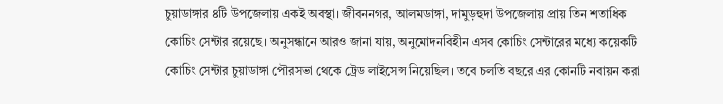চুয়াডাঙ্গার ৪টি উপজেলায় একই অবস্থা। জীবননগর, আলমডাঙ্গা, দামুড়হুদা উপজেলায় প্রায় তিন শতাধিক কোচিং সেন্টার রয়েছে। অনুসন্ধানে আরও জানা যায়, অনুমোদনবিহীন এসব কোচিং সেন্টারের মধ্যে কয়েকটি কোচিং সেন্টার চুয়াডাঙ্গা পৌরসভা থেকে ট্রেড লাইসেন্স নিয়েছিল। তবে চলতি বছরে এর কোনটি নবায়ন করা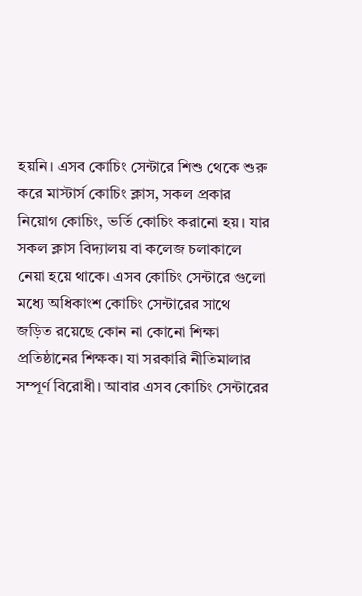হয়নি। এসব কোচিং সেন্টারে শিশু থেকে শুরু করে মাস্টার্স কোচিং ক্লাস, সকল প্রকার নিয়োগ কোচিং, ভর্তি কোচিং করানো হয়। যার সকল ক্লাস বিদ্যালয় বা কলেজ চলাকালে নেয়া হয়ে থাকে। এসব কোচিং সেন্টারে গুলো মধ্যে অধিকাংশ কোচিং সেন্টারের সাথে জড়িত রয়েছে কোন না কোনো শিক্ষা প্রতিষ্ঠানের শিক্ষক। যা সরকারি নীতিমালার সম্পূর্ণ বিরোধী। আবার এসব কোচিং সেন্টারের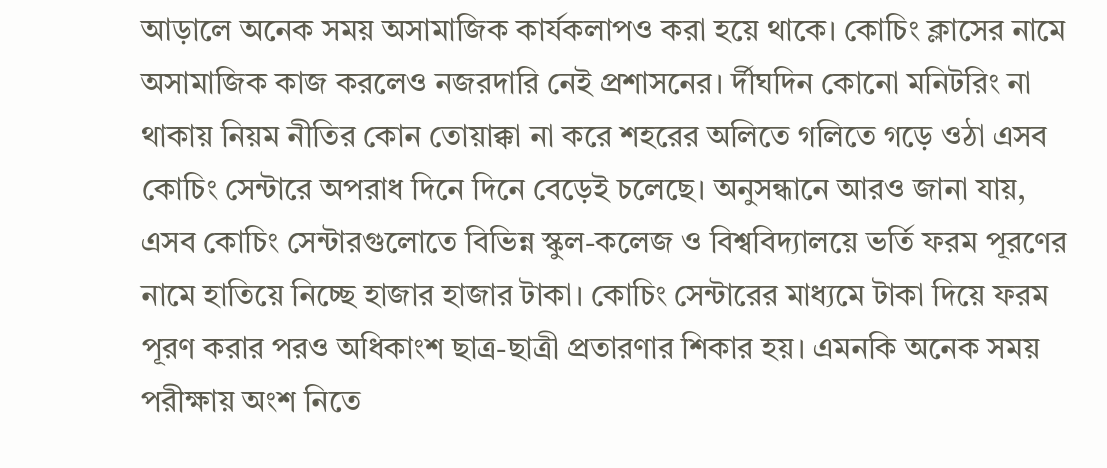আড়ালে অনেক সময় অসামাজিক কার্যকলাপও করা হয়ে থাকে। কোচিং ক্লাসের নামে অসামাজিক কাজ করলেও নজরদারি নেই প্রশাসনের। র্দীঘদিন কোনো মনিটরিং না থাকায় নিয়ম নীতির কোন তোয়াক্কা না করে শহরের অলিতে গলিতে গড়ে ওঠা এসব কোচিং সেন্টারে অপরাধ দিনে দিনে বেড়েই চলেছে। অনুসন্ধানে আরও জানা যায়, এসব কোচিং সেন্টারগুলোতে বিভিন্ন স্কুল-কলেজ ও বিশ্ববিদ্যালয়ে ভর্তি ফরম পূরণের নামে হাতিয়ে নিচ্ছে হাজার হাজার টাকা। কোচিং সেন্টারের মাধ্যমে টাকা দিয়ে ফরম পূরণ করার পরও অধিকাংশ ছাত্র-ছাত্রী প্রতারণার শিকার হয়। এমনকি অনেক সময় পরীক্ষায় অংশ নিতে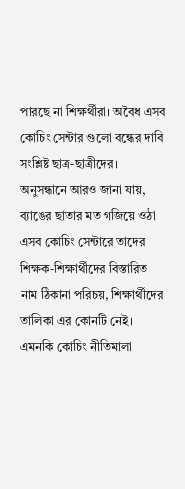পারছে না শিক্ষর্থীরা। অবৈধ এসব কোচিং সেন্টার গুলো বন্ধের দাবি সংশ্লিষ্ট ছাত্র-ছাত্রীদের। অনুসন্ধানে আরও জানা যায়, ব্যাঙের ছাতার মত গজিয়ে ওঠা এসব কোচিং সেন্টারে তাদের শিক্ষক-শিক্ষার্থীদের বিস্তারিত নাম ঠিকানা পরিচয়, শিক্ষার্থীদের তালিকা এর কোনটি নেই। এমনকি কোচিং নীতিমালা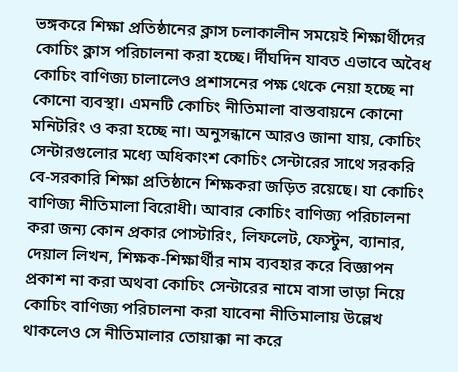ভঙ্গকরে শিক্ষা প্রতিষ্ঠানের ক্লাস চলাকালীন সময়েই শিক্ষার্থীদের কোচিং ক্লাস পরিচালনা করা হচ্ছে। র্দীঘদিন যাবত এভাবে অবৈধ কোচিং বাণিজ্য চালালেও প্রশাসনের পক্ষ থেকে নেয়া হচ্ছে না কোনো ব্যবস্থা। এমনটি কোচিং নীতিমালা বাস্তবায়নে কোনো মনিটরিং ও করা হচ্ছে না। অনুসন্ধানে আরও জানা যায়, কোচিং সেন্টারগুলোর মধ্যে অধিকাংশ কোচিং সেন্টারের সাথে সরকরি বে-সরকারি শিক্ষা প্রতিষ্ঠানে শিক্ষকরা জড়িত রয়েছে। যা কোচিং বাণিজ্য নীতিমালা বিরোধী। আবার কোচিং বাণিজ্য পরিচালনা করা জন্য কোন প্রকার পোস্টারিং, লিফলেট, ফেস্টুন, ব্যানার, দেয়াল লিখন, শিক্ষক-শিক্ষার্থীর নাম ব্যবহার করে বিজ্ঞাপন প্রকাশ না করা অথবা কোচিং সেন্টারের নামে বাসা ভাড়া নিয়ে কোচিং বাণিজ্য পরিচালনা করা যাবেনা নীতিমালায় উল্লেখ থাকলেও সে নীতিমালার তোয়াক্কা না করে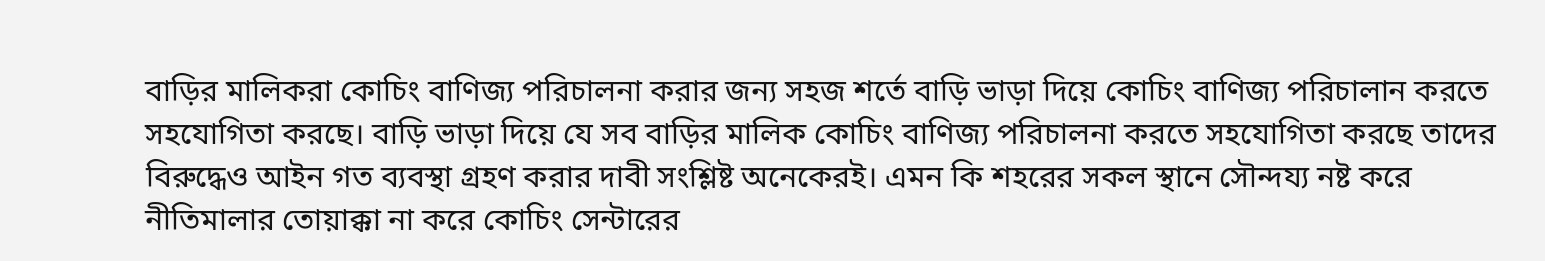বাড়ির মালিকরা কোচিং বাণিজ্য পরিচালনা করার জন্য সহজ শর্তে বাড়ি ভাড়া দিয়ে কোচিং বাণিজ্য পরিচালান করতে সহযোগিতা করছে। বাড়ি ভাড়া দিয়ে যে সব বাড়ির মালিক কোচিং বাণিজ্য পরিচালনা করতে সহযোগিতা করছে তাদের বিরুদ্ধেও আইন গত ব্যবস্থা গ্রহণ করার দাবী সংশ্লিষ্ট অনেকেরই। এমন কি শহরের সকল স্থানে সৌন্দয্য নষ্ট করে নীতিমালার তোয়াক্কা না করে কোচিং সেন্টারের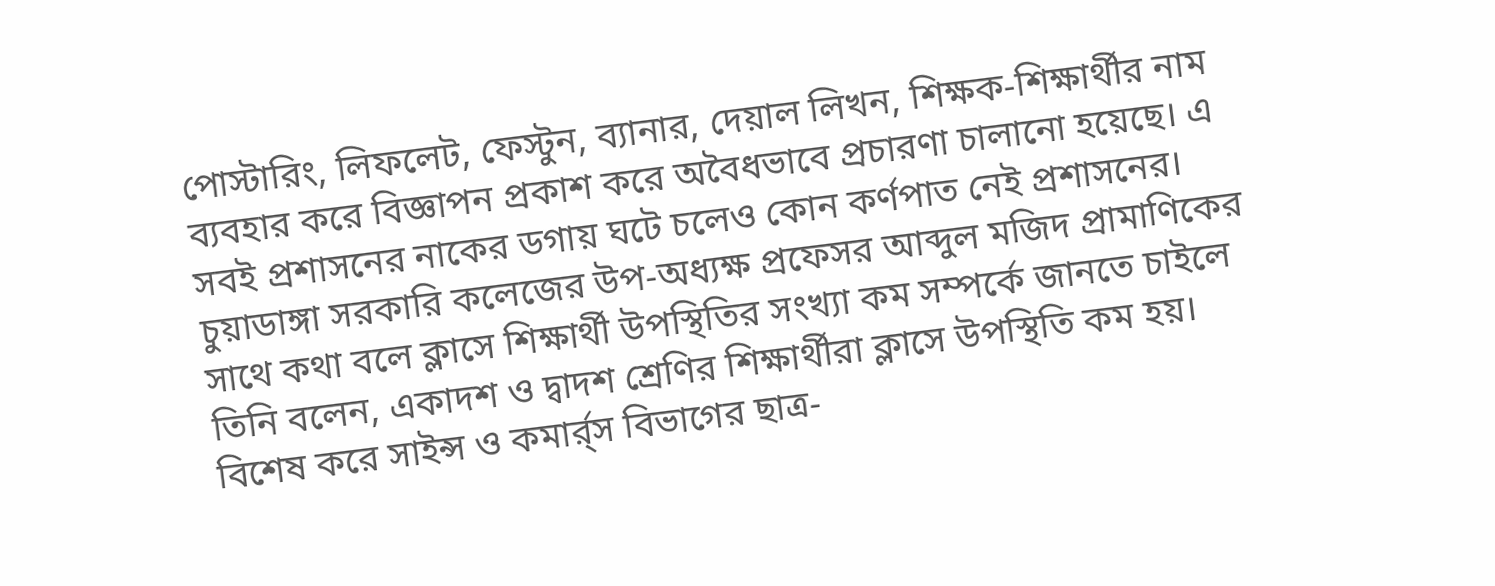পোস্টারিং, লিফলেট, ফেস্টুন, ব্যানার, দেয়াল লিখন, শিক্ষক-শিক্ষার্থীর নাম ব্যবহার করে বিজ্ঞাপন প্রকাশ করে অবৈধভাবে প্রচারণা চালানো হয়েছে। এ সবই প্রশাসনের নাকের ডগায় ঘটে চলেও কোন কর্ণপাত নেই প্রশাসনের। চুয়াডাঙ্গা সরকারি কলেজের উপ-অধ্যক্ষ প্রফেসর আব্দুল মজিদ প্রামাণিকের সাথে কথা বলে ক্লাসে শিক্ষার্থী উপস্থিতির সংখ্যা কম সম্পর্কে জানতে চাইলে তিনি বলেন, একাদশ ও দ্বাদশ শ্রেণির শিক্ষার্থীরা ক্লাসে উপস্থিতি কম হয়। বিশেষ করে সাইন্স ও কমার্র্স বিভাগের ছাত্র-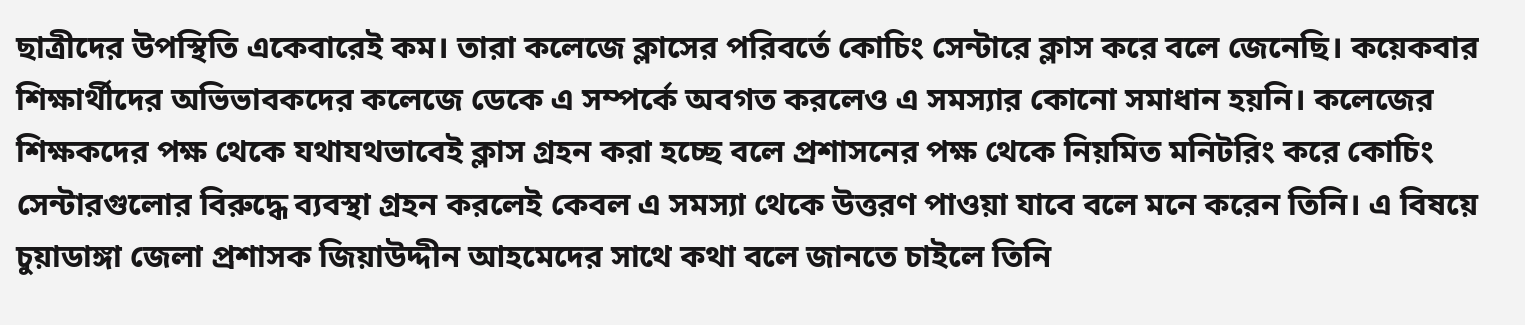ছাত্রীদের উপস্থিতি একেবারেই কম। তারা কলেজে ক্লাসের পরিবর্তে কোচিং সেন্টারে ক্লাস করে বলে জেনেছি। কয়েকবার শিক্ষার্থীদের অভিভাবকদের কলেজে ডেকে এ সম্পর্কে অবগত করলেও এ সমস্যার কোনো সমাধান হয়নি। কলেজের শিক্ষকদের পক্ষ থেকে যথাযথভাবেই ক্লাস গ্রহন করা হচ্ছে বলে প্রশাসনের পক্ষ থেকে নিয়মিত মনিটরিং করে কোচিং সেন্টারগুলোর বিরুদ্ধে ব্যবস্থা গ্রহন করলেই কেবল এ সমস্যা থেকে উত্তরণ পাওয়া যাবে বলে মনে করেন তিনি। এ বিষয়ে চুয়াডাঙ্গা জেলা প্রশাসক জিয়াউদ্দীন আহমেদের সাথে কথা বলে জানতে চাইলে তিনি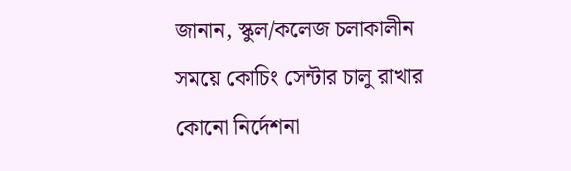জানান, স্কুল/কলেজ চলাকালীন সময়ে কোচিং সেন্টার চালু রাখার কোনো নির্দেশনা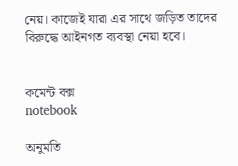নেয়। কাজেই যারা এর সাথে জড়িত তাদের বিরুদ্ধে আইনগত ব্যবস্থা নেয়া হবে।


কমেন্ট বক্স
notebook

অনুমতি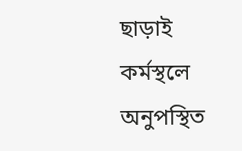ছাড়াই কর্মস্থলে অনুপস্থিত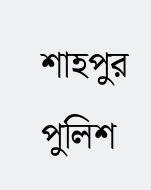শাহপুর পুলিশ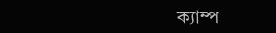ক্যাম্প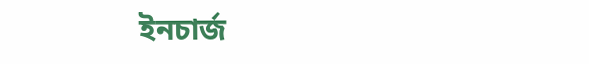ইনচার্জ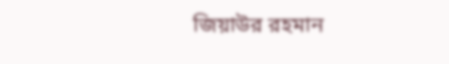জিয়াউর রহমান